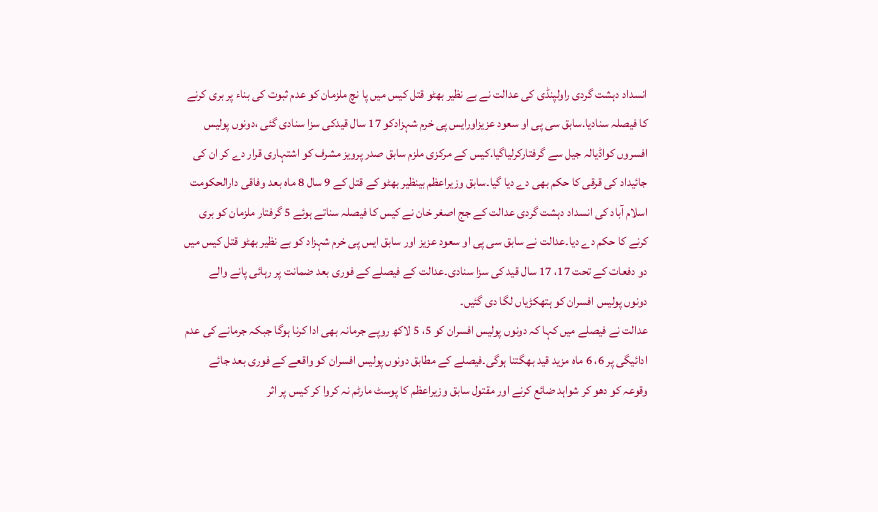انسداد دہشت گردی راولپنڈی کی عدالت نے بے نظیر بھٹو قتل کیس میں پا نچ ملزمان کو عدم ثبوت کی بناء پر بری کرنے کا فیصلہ سنادیا.سابق سی پی او سعود عزیزاورایس پی خرم شہزادکو 17 سال قیدکی سزا سنادی گئی ،دونوں پولیس افسروں کواڈیالہ جیل سے گرفتارکرلیاگیا.کیس کے مرکزی ملزم سابق صدر پرویز مشرف کو اشتہاری قرار دے کر ان کی جائیداد کی قرقی کا حکم بھی دے دیا گیا۔سابق وزیراعظم بینظیر بھٹو کے قتل کے 9 سال 8 ماہ بعد وفاقی دارالحکومت اسلام آباد کی انسداد دہشت گردی عدالت کے جج اصغر خان نے کیس کا فیصلہ سناتے ہوئے 5 گرفتار ملزمان کو بری کرنے کا حکم دے دیا۔عدالت نے سابق سی پی او سعود عزیز اور سابق ایس پی خرم شہزاد کو بے نظیر بھٹو قتل کیس میں دو دفعات کے تحت 17، 17 سال قید کی سزا سنادی۔عدالت کے فیصلے کے فوری بعد ضمانت پر رہائی پانے والے دونوں پولیس افسران کو ہتھکڑیاں لگا دی گئیں۔
عدالت نے فیصلے میں کہا کہ دونوں پولیس افسران کو 5، 5 لاکھ روپے جرمانہ بھی ادا کرنا ہوگا جبکہ جرمانے کی عدم ادائیگی پر 6، 6 ماہ مزید قید بھگتنا ہوگی۔فیصلے کے مطابق دونوں پولیس افسران کو واقعے کے فوری بعد جائے وقوعہ کو دھو کر شواہد ضائع کرنے اور مقتول سابق وزیراعظم کا پوسٹ مارٹم نہ کروا کر کیس پر اثر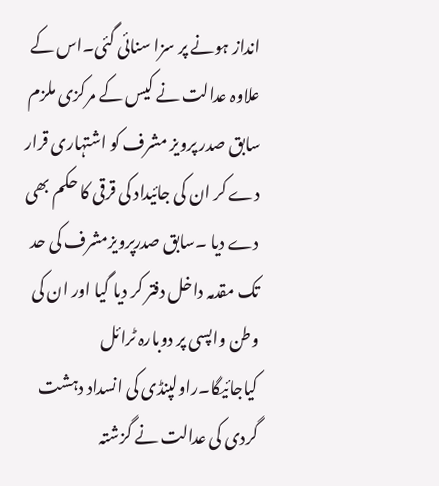انداز ہونے پر سزا سنائی گئی۔اس کے علاوہ عدالت نے کیس کے مرکزی ملزم سابق صدر پرویز مشرف کو اشتہاری قرار دے کر ان کی جائیداد کی قرقی کا حکم بھی دے دیا ۔سابق صدرپرویزمشرف کی حد تک مقدمہ داخل دفتر کر دیا گیا اور ان کی وطن واپسی پر دوبارہ ٹرائل کیاجائیگا۔راولپنڈی کی انسداد دہشت گردی کی عدالت نے گزشتہ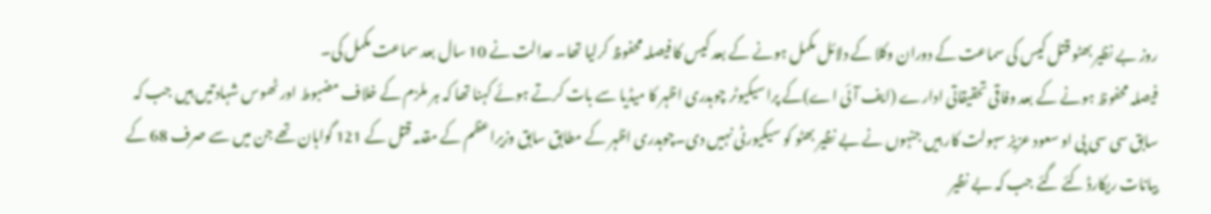روز بے نظیر بھٹو قتل کیس کی سماعت کے دوران وکلا کے دلائل مکمل ہونے کے بعد کیس کا فیصلہ محفوظ کرلیا تھا۔ عدالت نے 10 سال بعد سماعت مکمل کی۔
فیصلہ محفوظ ہونے کے بعد وفاقی تحقیقاتی ادارے (ایف آئی اے)کے پراسیکیوٹر چوہدری اظہر کا میڈیا سے بات کرتے ہوئے کہنا تھا کہ ہر ملزم کے خلاف مضبوط اور ٹھوس شہادتیں ہیں جب کہ سابق سی سی پی او سعود عزیز سہولت کار ہیں جنہوں نے بے نظیر بھٹو کو سیکیورٹی نہیں دی۔چوہدری اظہر کے مطابق سابق وزیراعظم کے مقدمہ قتل کے 121 گواہان تھے جن میں سے صرف 68 کے بیانات ریکارڈ کئے گئے جب کہ بے نظیر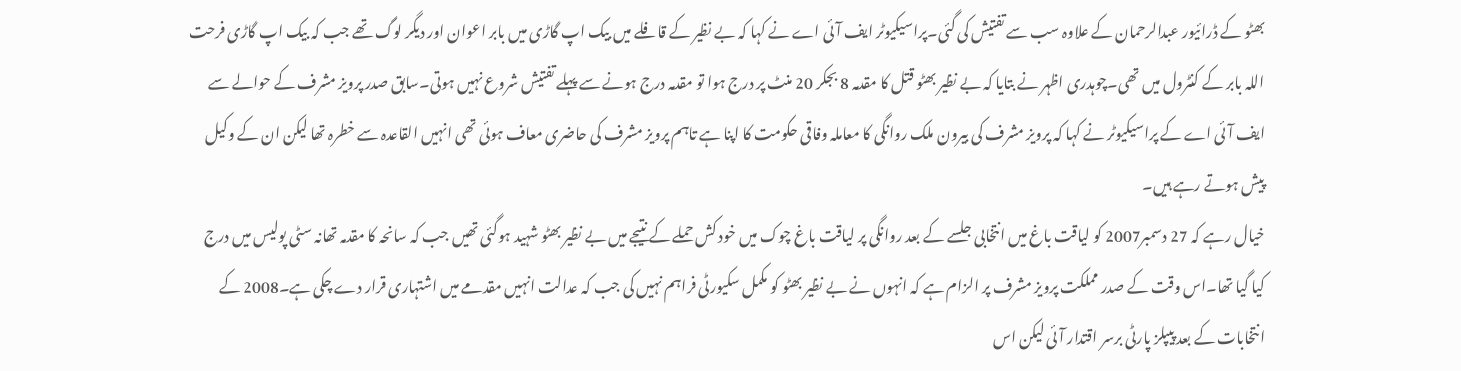بھٹو کے ڈرائیور عبدالرحمان کے علاوہ سب سے تفتیش کی گئی۔پراسیکیوٹر ایف آئی اے نے کہا کہ بے نظیر کے قافلے میں بیک اپ گاڑی میں بابر اعوان اور دیگر لوگ تھے جب کہ بیک اپ گاڑی فرحت اللہ بابر کے کنٹرول میں تھی۔چوہدری اظہر نے بتایا کہ بے نظیر بھٹو قتل کا مقدمہ 8 بجکر 20 منٹ پر درج ہوا تو مقدمہ درج ہونے سے پہلے تفتیش شروع نہیں ہوتی۔سابق صدر پرویز مشرف کے حوالے سے ایف آئی اے کے پراسیکیوٹر نے کہا کہ پرویز مشرف کی بیرون ملک روانگی کا معاملہ وفاقی حکومت کا اپنا ہے تاہم پرویز مشرف کی حاضری معاف ہوئی تھی انہیں القاعدہ سے خطرہ تھا لیکن ان کے وکیل پیش ہوتے رہے ہیں۔
خیال رہے کہ 27 دسمبر2007 کو لیاقت باغ میں انتخابی جلسے کے بعد روانگی پر لیاقت باغ چوک میں خود کش حملے کے نتیجے میں بے نظیر بھٹو شہید ہوگئی تھیں جب کہ سانحہ کا مقدمہ تھانہ سٹی پولیس میں درج کیا گیا تھا۔اس وقت کے صدر مملکت پرویز مشرف پر الزام ہے کہ انہوں نے بے نظیر بھٹو کو مکمل سکیورٹی فراہم نہیں کی جب کہ عدالت انہیں مقدمے میں اشتہاری قرار دے چکی ہے۔2008 کے انتخابات کے بعد پیپلز پارٹی برسر اقتدار آئی لیکن اس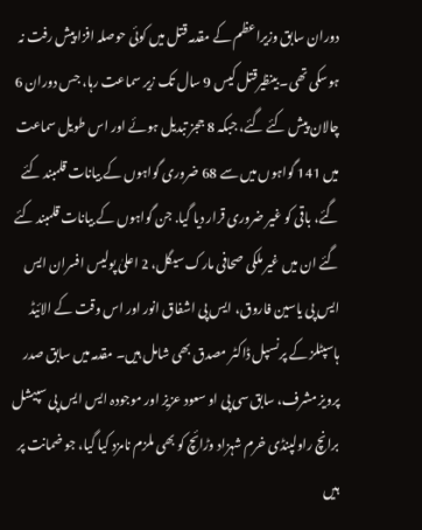دوران سابق وزیراعظم کے مقدمہ قتل میں کوئی حوصلہ افزا پیش رفت نہ ہوسکی تھی۔ بینظیرقتل کیس 9 سال تک زیر سماعت رہا، جس دوران 6 چالان پیش کئے گئے، جبکہ 8 ججز تبدیل ہوئے اور اس طویل سماعت میں 141 گواہوں میں سے 68 ضروری گواہوں کے بیانات قلمبند کئے گئے، باقی کو غیر ضروری قرار دیا گیا. جن گواہوں کے بیانات قلمبند کئے گئے ان میں غیر ملکی صحافی مارک سیگل، 2 اعلیٰ پولیس افسران ایس ایس پی یاسین فاروق، ایس پی اشفاق انور اور اس وقت کے الائیڈ ہاسپٹلز کے پرنسپل ڈاکٹر مصدق بھی شامل ہیں۔ مقدمہ میں سابق صدر پرویز مشرف، سابق سی پی او سعود عزیز اور موجودہ ایس ایس پی سپیشل برانچ راولپنڈی خرم شہزاد وڑائچ کو بھی ملزم نامزد کیا گیا، جو ضمانت پر ہیں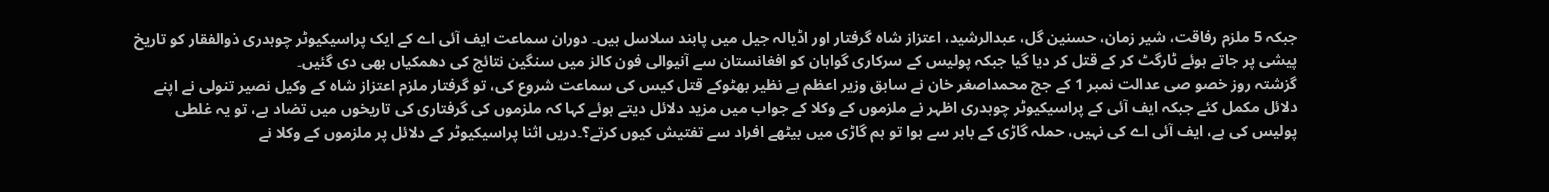جبکہ 5 ملزم رفاقت، شیر زمان، حسنین گل، عبدالرشید، اعتزاز شاہ گرفتار اور اڈیالہ جیل میں پابند سلاسل ہیں۔ دوران سماعت ایف آئی اے کے ایک پراسیکیوٹر چوہدری ذوالفقار کو تاریخ پیشی پر جاتے ہوئے ٹارگٹ کر کے قتل کر دیا گیا جبکہ پولیس کے سرکاری گواہان کو افغانستان سے آنیوالی فون کالز میں سنگین نتائج کی دھمکیاں بھی دی گئیں۔
گزشتہ روز خصو صی عدالت نمبر 1 کے جج محمداصغر خان نے سابق وزیر اعظم بے نظیر بھٹوکے قتل کیس کی سماعت شروع کی، تو گرفتار ملزم اعتزاز شاہ کے وکیل نصیر تنولی نے اپنے دلائل مکمل کئے جبکہ ایف آئی کے پراسیکیوٹر چوہدری اظہر نے ملزموں کے وکلا کے جواب میں مزید دلائل دیتے ہوئے کہا کہ ملزموں کی گرفتاری کی تاریخوں میں تضاد ہے، تو یہ غلطی پولیس کی ہے، ایف آئی اے کی نہیں، حملہ گاڑی کے باہر سے ہوا تو ہم گاڑی میں بیٹھے افراد سے تفتیش کیوں کرتے؟۔دریں اثنا پراسیکیوٹر کے دلائل پر ملزموں کے وکلا نے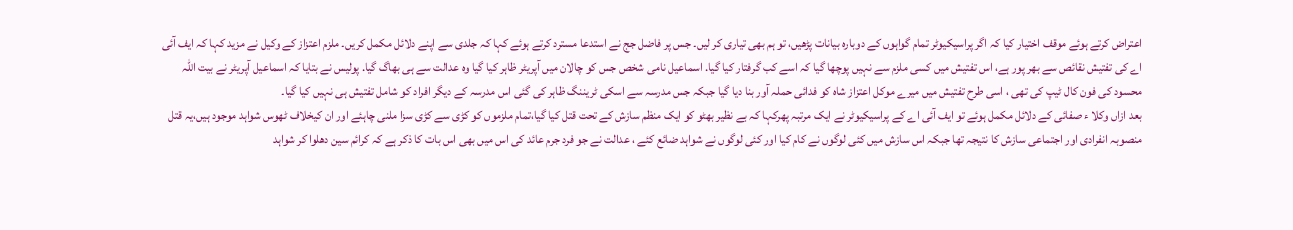اعتراض کرتے ہوئے موقف اختیار کیا کہ اگر پراسیکیوٹر تمام گواہوں کے دوبارہ بیانات پڑھیں، تو ہم بھی تیاری کر لیں۔ جس پر فاضل جج نے استدعا مسترد کرتے ہوئے کہا کہ جلدی سے اپنے دلائل مکمل کریں۔ ملزم اعتزاز کے وکیل نے مزید کہا کہ ایف آئی اے کی تفتیش نقائص سے بھر پور ہے، اس تفتیش میں کسی ملزم سے نہیں پوچھا گیا کہ اسے کب گرفتار کیا گیا. اسماعیل نامی شخص جس کو چالان میں آپریٹر ظاہر کیا گیا وہ عدالت سے ہی بھاگ گیا. پولیس نے بتایا کہ اسماعیل آپریٹر نے بیت اللہ محسود کی فون کال ٹیپ کی تھی ، اسی طرح تفتیش میں میرے موکل اعتزاز شاہ کو فدائی حملہ آور بنا دیا گیا جبکہ جس مدرسہ سے اسکی ٹریننگ ظاہر کی گئی اس مدرسہ کے دیگر افراد کو شامل تفتیش ہی نہیں کیا گیا۔
بعد ازاں وکلا ء صفائی کے دلائل مکمل ہوئے تو ایف آئی اے کے پراسیکیوٹر نے ایک مرتبہ پھرکہا کہ بے نظیر بھٹو کو ایک منظم سازش کے تحت قتل کیا گیا،تمام ملزموں کو کڑی سے کڑی سزا ملنی چاہئے اور ان کیخلاف ٹھوس شواہد موجود ہیں،یہ قتل منصوبہ انفرادی اور اجتماعی سازش کا نتیجہ تھا جبکہ اس سازش میں کئی لوگوں نے کام کیا اور کئی لوگوں نے شواہد ضائع کئے ، عدالت نے جو فرد جرم عائد کی اس میں بھی اس بات کا ذکر ہے کہ کرائم سین دھلوا کر شواہد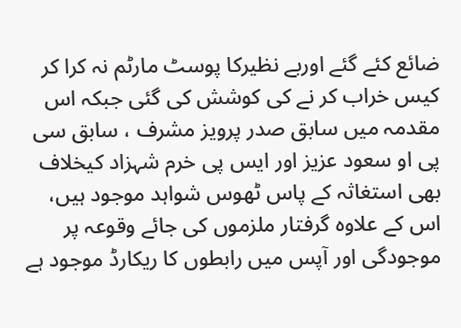ضائع کئے گئے اوربے نظیرکا پوسٹ مارٹم نہ کرا کر کیس خراب کر نے کی کوشش کی گئی جبکہ اس مقدمہ میں سابق صدر پرویز مشرف ، سابق سی پی او سعود عزیز اور ایس پی خرم شہزاد کیخلاف بھی استغاثہ کے پاس ٹھوس شواہد موجود ہیں، اس کے علاوہ گرفتار ملزموں کی جائے وقوعہ پر موجودگی اور آپس میں رابطوں کا ریکارڈ موجود ہے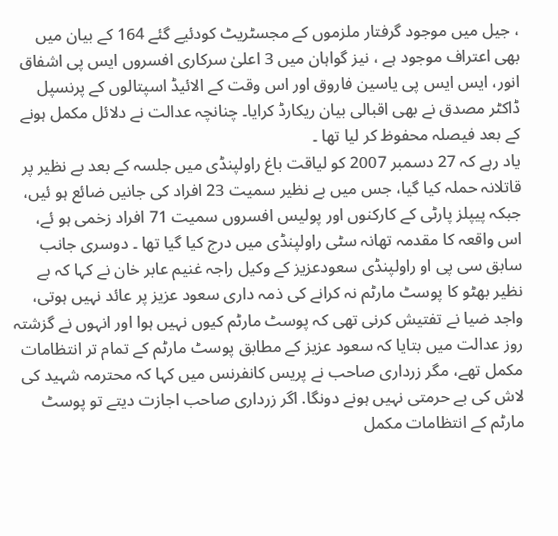، جیل میں موجود گرفتار ملزموں کے مجسٹریٹ کودئیے گئے 164 کے بیان میں بھی اعتراف موجود ہے ، نیز گواہان میں 3 اعلیٰ سرکاری افسروں ایس پی اشفاق انور، ایس ایس پی یاسین فاروق اور اس وقت کے الائیڈ اسپتالوں کے پرنسپل ڈاکٹر مصدق نے بھی اقبالی بیان ریکارڈ کرایا۔ چنانچہ عدالت نے دلائل مکمل ہونے کے بعد فیصلہ محفوظ کر لیا تھا ۔
یاد رہے کہ 27 دسمبر 2007 کو لیاقت باغ راولپنڈی میں جلسہ کے بعد بے نظیر پر قاتلانہ حملہ کیا گیا، جس میں بے نظیر سمیت 23 افراد کی جانیں ضائع ہو ئیں، جبکہ پیپلز پارٹی کے کارکنوں اور پولیس افسروں سمیت 71 افراد زخمی ہو ئے، اس واقعہ کا مقدمہ تھانہ سٹی راولپنڈی میں درج کیا گیا تھا ۔ دوسری جانب سابق سی پی او راولپنڈی سعودعزیز کے وکیل راجہ غنیم عابر خان نے کہا کہ بے نظیر بھٹو کا پوسٹ مارٹم نہ کرانے کی ذمہ داری سعود عزیز پر عائد نہیں ہوتی، واجد ضیا نے تفتیش کرنی تھی کہ پوسٹ مارٹم کیوں نہیں ہوا اور انہوں نے گزشتہ روز عدالت میں بتایا کہ سعود عزیز کے مطابق پوسٹ مارٹم کے تمام تر انتظامات مکمل تھے، مگر زرداری صاحب نے پریس کانفرنس میں کہا کہ محترمہ شہید کی لاش کی بے حرمتی نہیں ہونے دونگا. اگر زرداری صاحب اجازت دیتے تو پوسٹ مارٹم کے انتظامات مکمل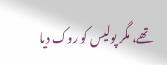تھے، مگر پولیس کو روک دیا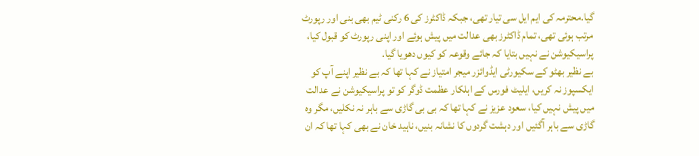گیا.محترمہ کی ایم ایل سی تیار تھی، جبکہ ڈاکٹرز کی 6 رکنی ٹیم بھی بنی اور رپورٹ مرتب ہوئی تھی، تمام ڈاکٹرز بھی عدالت میں پیش ہوئے اور اپنی رپورٹ کو قبول کیا، پراسیکیوشن نے نہیں بتایا کہ جائے وقوعہ کو کیوں دھویا گیا.
بے نظیر بھٹو کے سکیورٹی ایڈوائزر میجر امتیاز نے کہا تھا کہ بے نظیر اپنے آپ کو ایکسپوز نہ کریں، ایلیٹ فورس کے اہلکار عظمت ڈوگر کو تو پراسیکیوشن نے عدالت میں پیش نہیں کیا، سعود عزیز نے کہا تھا کہ بی بی گاڑی سے باہر نہ نکلیں، مگر وہ گاڑی سے باہر آگئیں اور دہشت گردوں کا نشانہ بنیں، ناہید خان نے بھی کہا تھا کہ ان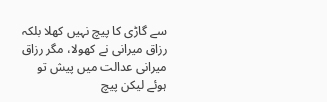سے گاڑی کا پیچ نہیں کھلا بلکہ رزاق میرانی نے کھولا، مگر رزاق میرانی عدالت میں پیش تو ہوئے لیکن پیچ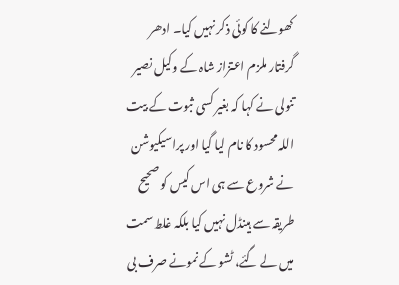کھولنے کا کوئی ذکر نہیں کیا۔ ادھر گرفتار ملزم اعتزاز شاہ کے وکیل نصیر تنولی نے کہا کہ بغیر کسی ثبوت کے بیت اللہ محسود کا نام لیا گیا اور پراسیکیوشن نے شروع سے ہی اس کیس کو صحیح طریقہ سے ہینڈل نہیں کیا بلکہ غلط سمت میں لے گئے، ٹشو کے نمونے صرف بی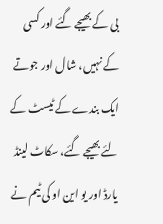بی کے بھیجے گئے اور کسی کے نہیں، شال اور جوتے ایک بندے کے ٹیسٹ کے لئے بھیجے گئے، سکاٹ لینڈ یارڈ اور یو این او کی ٹیم نے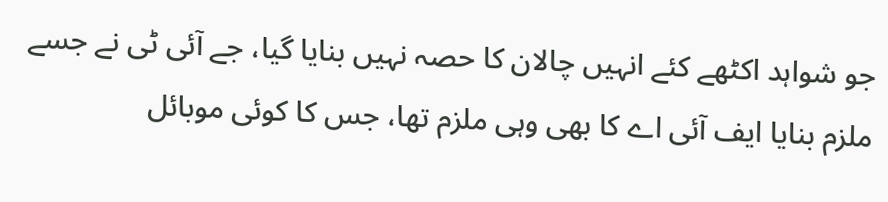جو شواہد اکٹھے کئے انہیں چالان کا حصہ نہیں بنایا گیا، جے آئی ٹی نے جسے ملزم بنایا ایف آئی اے کا بھی وہی ملزم تھا، جس کا کوئی موبائل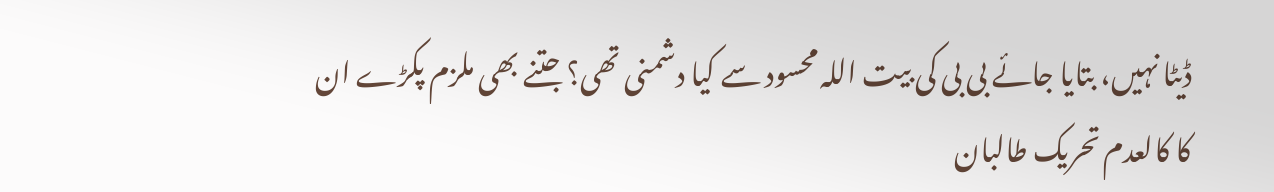ڈیٹا نہیں، بتایا جائے بی بی کی بیت اللہ محسود سے کیا دشمنی تھی؟ جتنے بھی ملزم پکڑے ان کا کالعدم تحریک طالبان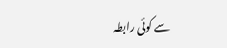سے کوئی رابطہ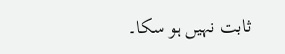ثابت نہیں ہو سکا۔